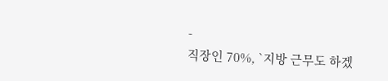-
직장인 70%, `지방 근무도 하겠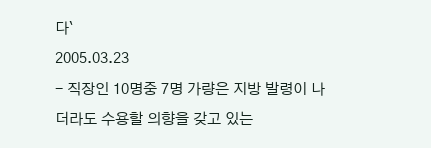다`
2005.03.23
- 직장인 10명중 7명 가량은 지방 발령이 나더라도 수용할 의향을 갖고 있는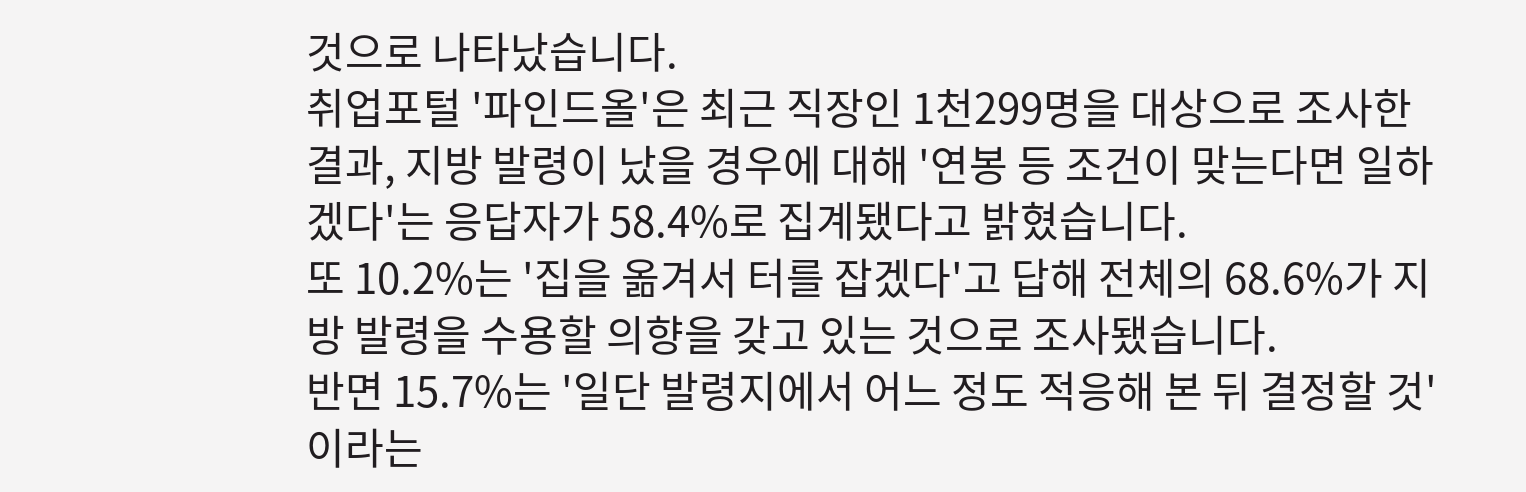것으로 나타났습니다.
취업포털 '파인드올'은 최근 직장인 1천299명을 대상으로 조사한 결과, 지방 발령이 났을 경우에 대해 '연봉 등 조건이 맞는다면 일하겠다'는 응답자가 58.4%로 집계됐다고 밝혔습니다.
또 10.2%는 '집을 옮겨서 터를 잡겠다'고 답해 전체의 68.6%가 지방 발령을 수용할 의향을 갖고 있는 것으로 조사됐습니다.
반면 15.7%는 '일단 발령지에서 어느 정도 적응해 본 뒤 결정할 것'이라는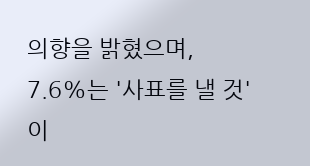의향을 밝혔으며, 7.6%는 '사표를 낼 것'이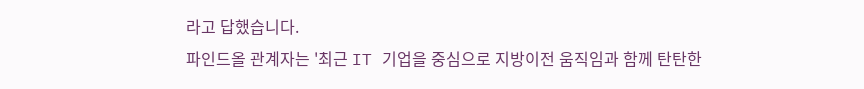라고 답했습니다.
파인드올 관계자는 '최근 IT 기업을 중심으로 지방이전 움직임과 함께 탄탄한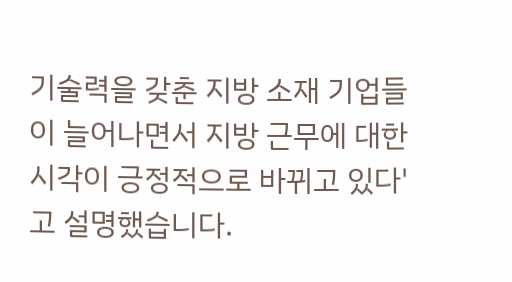기술력을 갖춘 지방 소재 기업들이 늘어나면서 지방 근무에 대한 시각이 긍정적으로 바뀌고 있다'고 설명했습니다.